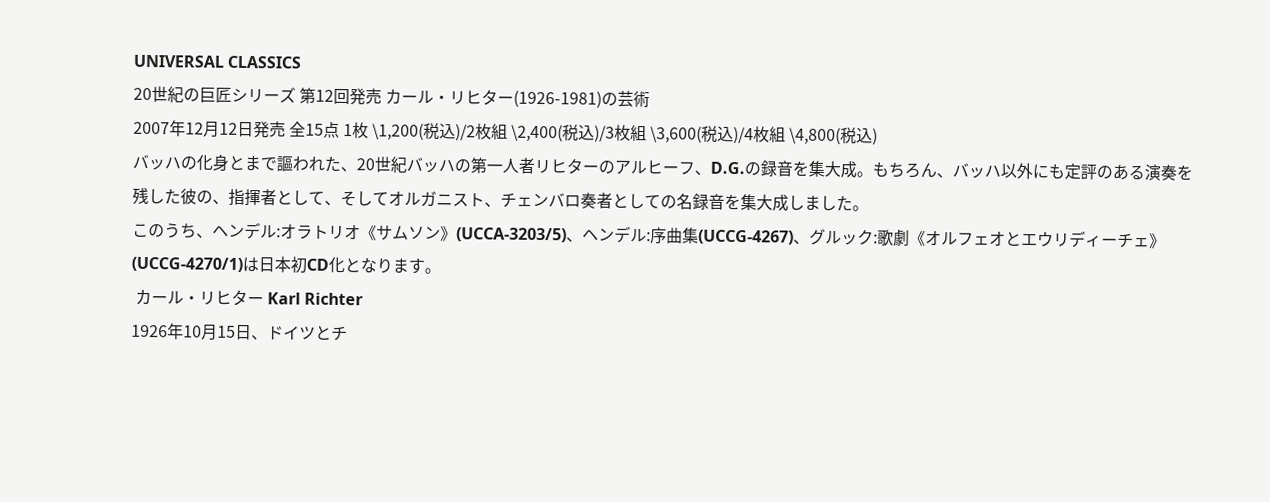UNIVERSAL CLASSICS
20世紀の巨匠シリーズ 第12回発売 カール・リヒター(1926-1981)の芸術
2007年12月12日発売 全15点 1枚 \1,200(税込)/2枚組 \2,400(税込)/3枚組 \3,600(税込)/4枚組 \4,800(税込)
バッハの化身とまで謳われた、20世紀バッハの第一人者リヒターのアルヒーフ、D.G.の録音を集大成。もちろん、バッハ以外にも定評のある演奏を残した彼の、指揮者として、そしてオルガニスト、チェンバロ奏者としての名録音を集大成しました。
このうち、ヘンデル:オラトリオ《サムソン》(UCCA-3203/5)、ヘンデル:序曲集(UCCG-4267)、グルック:歌劇《オルフェオとエウリディーチェ》(UCCG-4270/1)は日本初CD化となります。
 カール・リヒター Karl Richter
1926年10月15日、ドイツとチ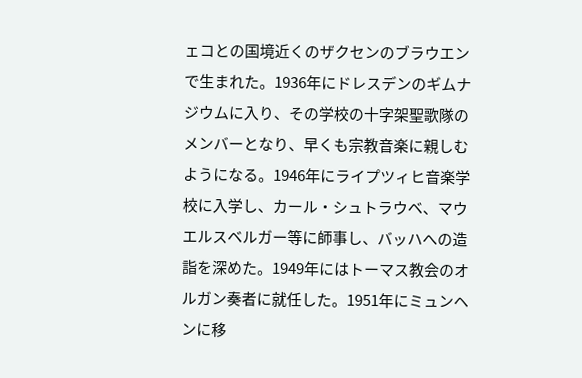ェコとの国境近くのザクセンのブラウエンで生まれた。1936年にドレスデンのギムナジウムに入り、その学校の十字架聖歌隊のメンバーとなり、早くも宗教音楽に親しむようになる。1946年にライプツィヒ音楽学校に入学し、カール・シュトラウベ、マウエルスベルガー等に師事し、バッハへの造詣を深めた。1949年にはトーマス教会のオルガン奏者に就任した。1951年にミュンヘンに移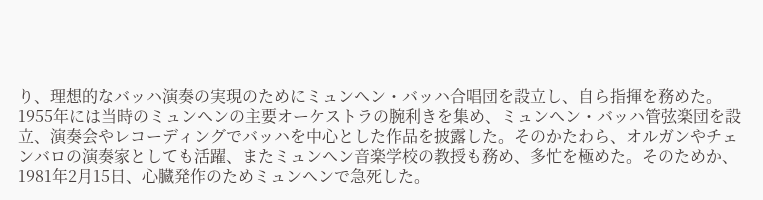り、理想的なバッハ演奏の実現のためにミュンヘン・バッハ合唱団を設立し、自ら指揮を務めた。1955年には当時のミュンヘンの主要オーケストラの腕利きを集め、ミュンヘン・バッハ管弦楽団を設立、演奏会やレコーディングでバッハを中心とした作品を披露した。そのかたわら、オルガンやチェンバロの演奏家としても活躍、またミュンヘン音楽学校の教授も務め、多忙を極めた。そのためか、1981年2月15日、心臓発作のためミュンヘンで急死した。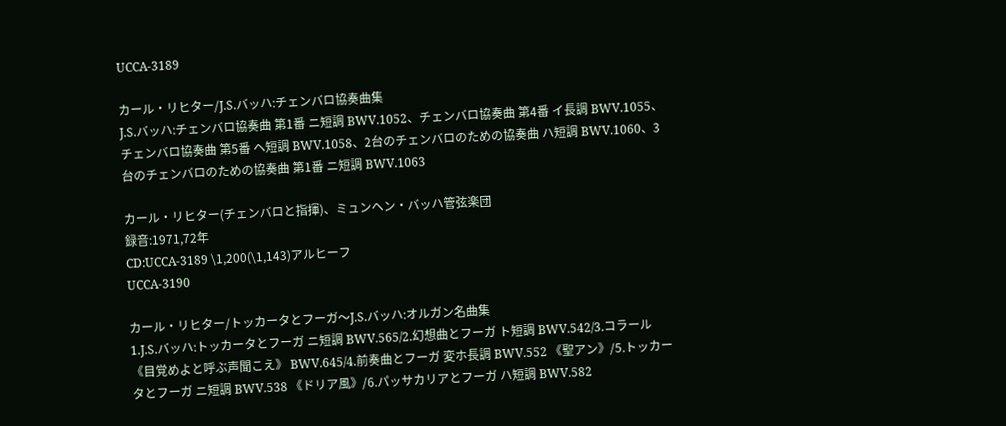UCCA-3189

カール・リヒター/J.S.バッハ:チェンバロ協奏曲集
J.S.バッハ:チェンバロ協奏曲 第1番 ニ短調 BWV.1052、チェンバロ協奏曲 第4番 イ長調 BWV.1055、チェンバロ協奏曲 第5番 ヘ短調 BWV.1058、2台のチェンバロのための協奏曲 ハ短調 BWV.1060、3台のチェンバロのための協奏曲 第1番 ニ短調 BWV.1063

カール・リヒター(チェンバロと指揮)、ミュンヘン・バッハ管弦楽団
録音:1971,72年
CD:UCCA-3189 \1,200(\1,143)アルヒーフ
UCCA-3190

カール・リヒター/トッカータとフーガ〜J.S.バッハ:オルガン名曲集
1.J.S.バッハ:トッカータとフーガ ニ短調 BWV.565/2.幻想曲とフーガ ト短調 BWV.542/3.コラール《目覚めよと呼ぶ声聞こえ》 BWV.645/4.前奏曲とフーガ 変ホ長調 BWV.552 《聖アン》/5.トッカータとフーガ ニ短調 BWV.538 《ドリア風》/6.パッサカリアとフーガ ハ短調 BWV.582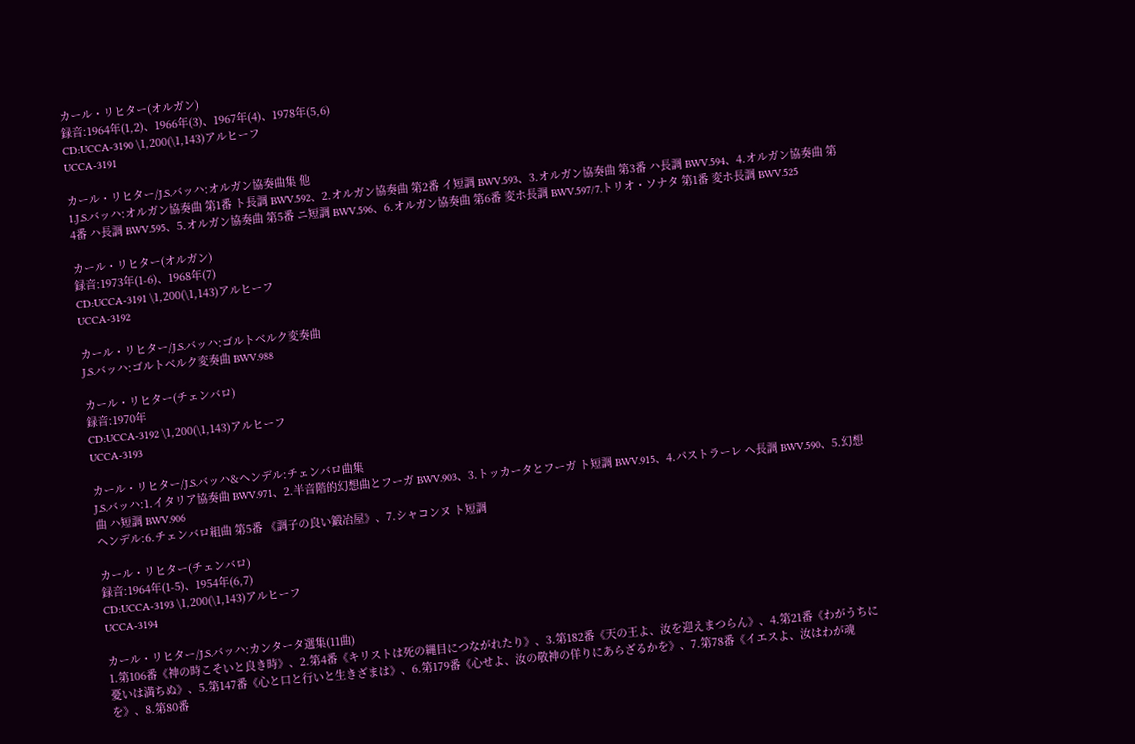カール・リヒター(オルガン)
録音:1964年(1,2)、1966年(3)、1967年(4)、1978年(5,6)
CD:UCCA-3190 \1,200(\1,143)アルヒーフ
UCCA-3191

カール・リヒター/J.S.バッハ:オルガン協奏曲集 他
1.J.S.バッハ:オルガン協奏曲 第1番 ト長調 BWV.592、2.オルガン協奏曲 第2番 イ短調 BWV.593、3.オルガン協奏曲 第3番 ハ長調 BWV.594、4.オルガン協奏曲 第4番 ハ長調 BWV.595、5.オルガン協奏曲 第5番 ニ短調 BWV.596、6.オルガン協奏曲 第6番 変ホ長調 BWV.597/7.トリオ・ソナタ 第1番 変ホ長調 BWV.525

カール・リヒター(オルガン)
録音:1973年(1-6)、1968年(7)
CD:UCCA-3191 \1,200(\1,143)アルヒーフ
UCCA-3192

カール・リヒター/J.S.バッハ:ゴルトベルク変奏曲
J.S.バッハ:ゴルトベルク変奏曲 BWV.988

カール・リヒター(チェンバロ)
録音:1970年
CD:UCCA-3192 \1,200(\1,143)アルヒーフ
UCCA-3193

カール・リヒター/J.S.バッハ&ヘンデル:チェンバロ曲集
J.S.バッハ:1.イタリア協奏曲 BWV.971、2.半音階的幻想曲とフーガ BWV.903、3.トッカータとフーガ ト短調 BWV.915、4.パストラーレ ヘ長調 BWV.590、5.幻想曲 ハ短調 BWV.906
ヘンデル:6.チェンバロ組曲 第5番 《調子の良い鍛冶屋》、7.シャコンヌ ト短調

カール・リヒター(チェンバロ)
録音:1964年(1-5)、1954年(6,7)
CD:UCCA-3193 \1,200(\1,143)アルヒーフ
UCCA-3194

カール・リヒター/J.S.バッハ:カンタータ選集(11曲)
1.第106番《神の時こそいと良き時》、2.第4番《キリストは死の縄目につながれたり》、3.第182番《天の王よ、汝を迎えまつらん》、4.第21番《わがうちに憂いは満ちぬ》、5.第147番《心と口と行いと生きざまは》、6.第179番《心せよ、汝の敬神の佯りにあらざるかを》、7.第78番《イエスよ、汝はわが魂を》、8.第80番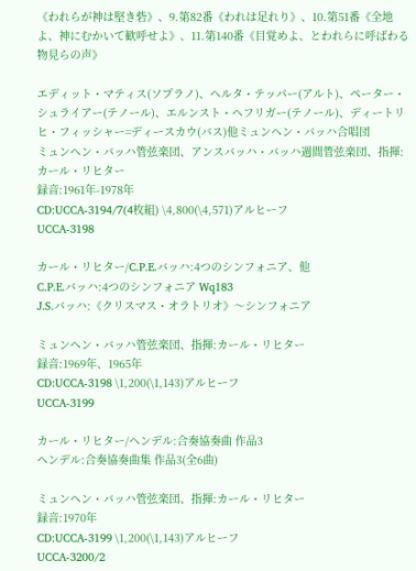《われらが神は堅き砦》、9.第82番《われは足れり》、10.第51番《全地よ、神にむかいて歓呼せよ》、11.第140番《目覚めよ、とわれらに呼ばわる物見らの声》

エディット・マティス(ソプラノ)、ヘルタ・テッパー(アルト)、ペーター・シュライアー(テノール)、エルンスト・ヘフリガー(テノール)、ディートリヒ・フィッシャー=ディースカウ(バス)他ミュンヘン・バッハ合唱団
ミュンヘン・バッハ管弦楽団、アンスバッハ・バッハ週間管弦楽団、指揮:カール・リヒター
録音:1961年-1978年
CD:UCCA-3194/7(4枚組) \4,800(\4,571)アルヒーフ
UCCA-3198

カール・リヒター/C.P.E.バッハ:4つのシンフォニア、他
C.P.E.バッハ:4つのシンフォニア Wq183
J.S.バッハ:《クリスマス・オラトリオ》〜シンフォニア

ミュンヘン・バッハ管弦楽団、指揮:カール・リヒター
録音:1969年、1965年
CD:UCCA-3198 \1,200(\1,143)アルヒーフ
UCCA-3199

カール・リヒター/ヘンデル:合奏協奏曲 作品3
ヘンデル:合奏協奏曲集 作品3(全6曲)

ミュンヘン・バッハ管弦楽団、指揮:カール・リヒター
録音:1970年
CD:UCCA-3199 \1,200(\1,143)アルヒーフ
UCCA-3200/2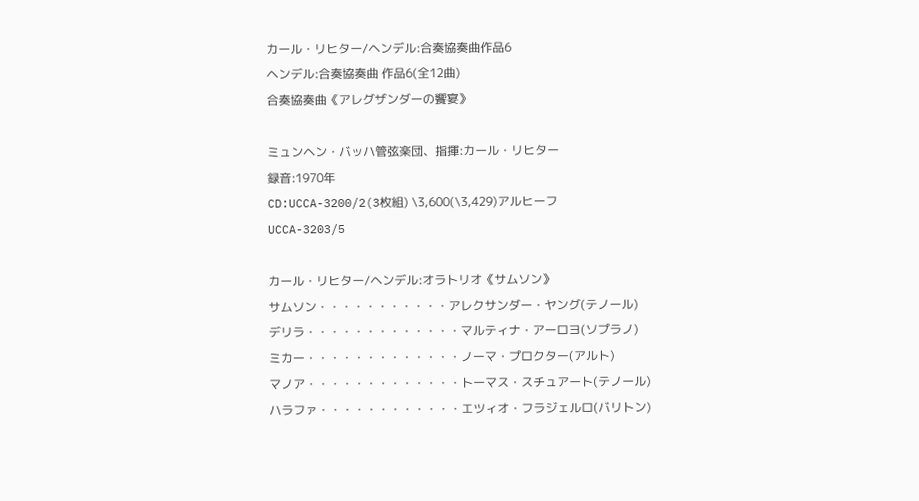カール・リヒター/ヘンデル:合奏協奏曲作品6
ヘンデル:合奏協奏曲 作品6(全12曲)
合奏協奏曲《アレグザンダーの饗宴》

ミュンヘン・バッハ管弦楽団、指揮:カール・リヒター
録音:1970年
CD:UCCA-3200/2(3枚組) \3,600(\3,429)アルヒーフ
UCCA-3203/5

カール・リヒター/ヘンデル:オラトリオ《サムソン》
サムソン・・・・・・・・・・・アレクサンダー・ヤング(テノール)
デリラ・・・・・・・・・・・・・マルティナ・アーロヨ(ソプラノ)
ミカー・・・・・・・・・・・・・ノーマ・プロクター(アルト)
マノア・・・・・・・・・・・・・トーマス・スチュアート(テノール)
ハラファ・・・・・・・・・・・・エツィオ・フラジェルロ(バリトン)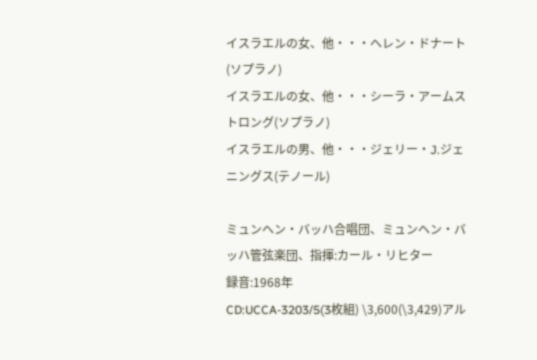イスラエルの女、他・・・ヘレン・ドナート(ソプラノ)
イスラエルの女、他・・・シーラ・アームストロング(ソプラノ)
イスラエルの男、他・・・ジェリー・J.ジェニングス(テノール)

ミュンヘン・バッハ合唱団、ミュンヘン・バッハ管弦楽団、指揮:カール・リヒター
録音:1968年
CD:UCCA-3203/5(3枚組) \3,600(\3,429)アル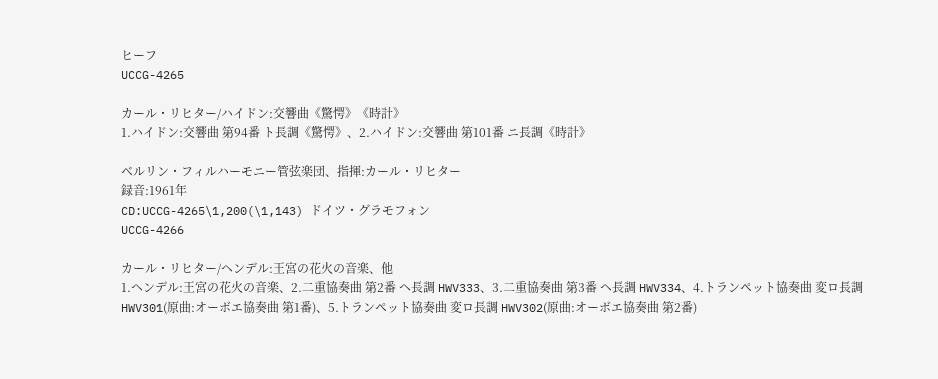ヒーフ
UCCG-4265

カール・リヒター/ハイドン:交響曲《驚愕》《時計》
1.ハイドン:交響曲 第94番 ト長調《驚愕》、2.ハイドン:交響曲 第101番 ニ長調《時計》

ベルリン・フィルハーモニー管弦楽団、指揮:カール・リヒター
録音:1961年
CD:UCCG-4265\1,200(\1,143) ドイツ・グラモフォン
UCCG-4266

カール・リヒター/ヘンデル:王宮の花火の音楽、他
1.ヘンデル:王宮の花火の音楽、2.二重協奏曲 第2番 ヘ長調 HWV333、3.二重協奏曲 第3番 ヘ長調 HWV334、4.トランペット協奏曲 変ロ長調 HWV301(原曲:オーボエ協奏曲 第1番)、5.トランペット協奏曲 変ロ長調 HWV302(原曲:オーボエ協奏曲 第2番)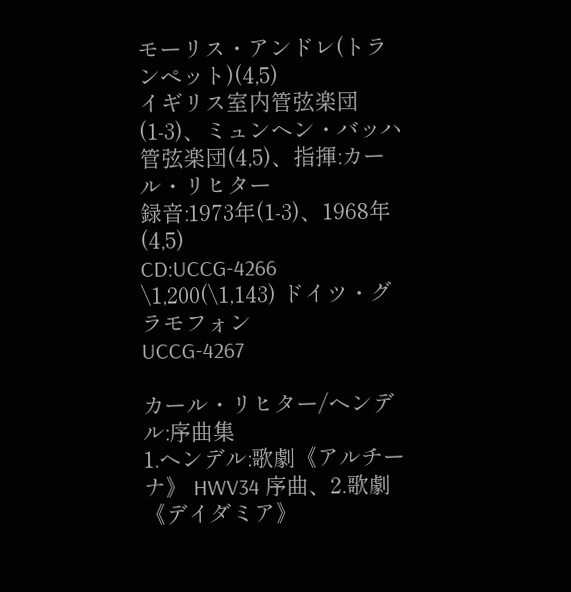モーリス・アンドレ(トランペット)(4,5)
イギリス室内管弦楽団(1-3)、ミュンヘン・バッハ管弦楽団(4,5)、指揮:カール・リヒター
録音:1973年(1-3)、1968年(4,5)
CD:UCCG-4266 \1,200(\1,143) ドイツ・グラモフォン
UCCG-4267

カール・リヒター/ヘンデル:序曲集
1.ヘンデル:歌劇《アルチーナ》 HWV34 序曲、2.歌劇《デイダミア》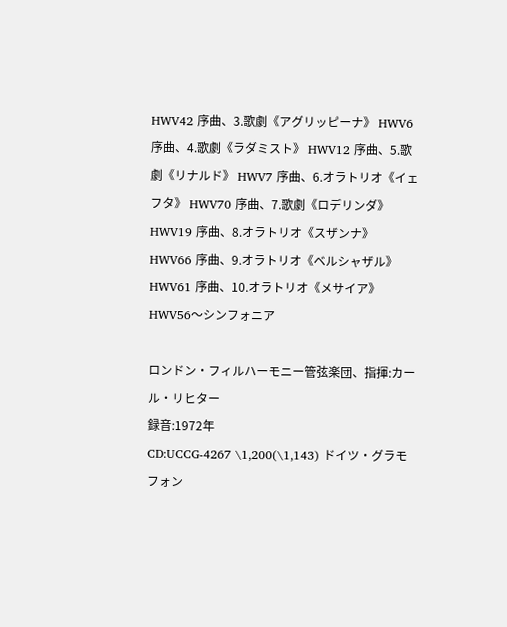HWV42 序曲、3.歌劇《アグリッピーナ》 HWV6 序曲、4.歌劇《ラダミスト》 HWV12 序曲、5.歌劇《リナルド》 HWV7 序曲、6.オラトリオ《イェフタ》 HWV70 序曲、7.歌劇《ロデリンダ》 HWV19 序曲、8.オラトリオ《スザンナ》 HWV66 序曲、9.オラトリオ《ベルシャザル》 HWV61 序曲、10.オラトリオ《メサイア》 HWV56〜シンフォニア

ロンドン・フィルハーモニー管弦楽団、指揮:カール・リヒター
録音:1972年
CD:UCCG-4267 \1,200(\1,143) ドイツ・グラモフォン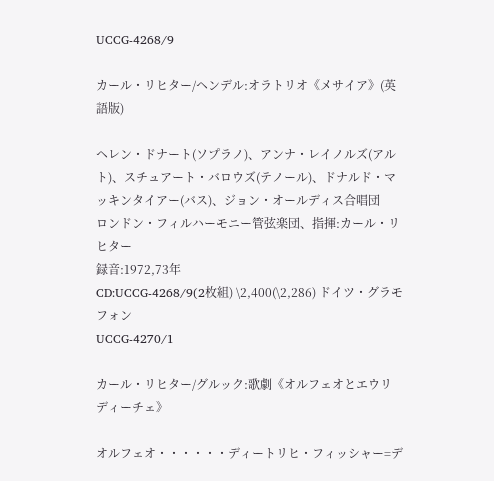UCCG-4268/9

カール・リヒター/ヘンデル:オラトリオ《メサイア》(英語版)

ヘレン・ドナート(ソプラノ)、アンナ・レイノルズ(アルト)、スチュアート・バロウズ(テノール)、ドナルド・マッキンタイアー(バス)、ジョン・オールディス合唱団
ロンドン・フィルハーモニー管弦楽団、指揮:カール・リヒター
録音:1972,73年
CD:UCCG-4268/9(2枚組) \2,400(\2,286) ドイツ・グラモフォン
UCCG-4270/1

カール・リヒター/グルック:歌劇《オルフェオとエウリディーチェ》

オルフェオ・・・・・・ディートリヒ・フィッシャー=デ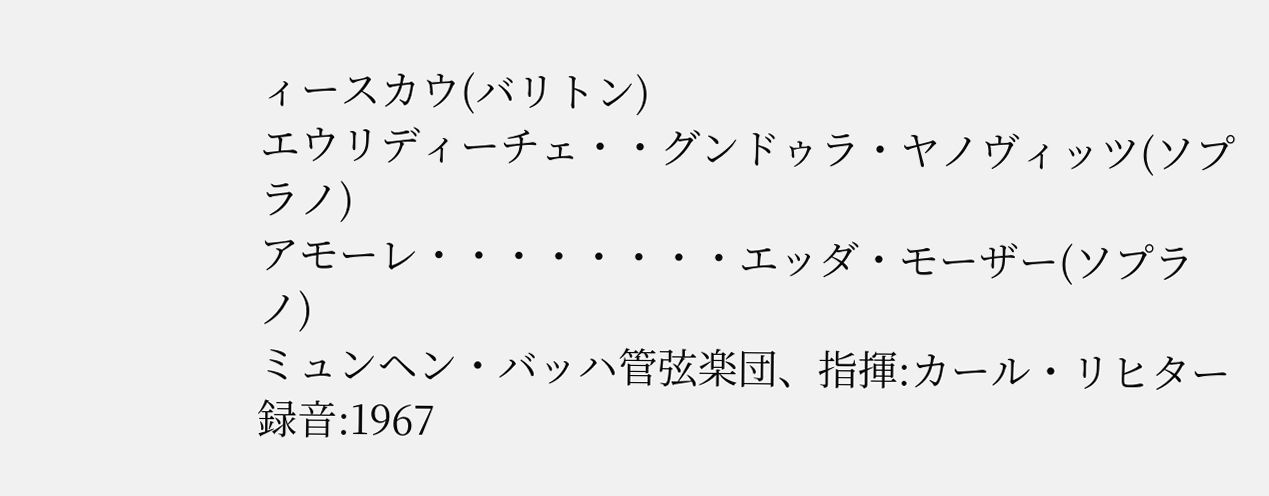ィースカウ(バリトン)
エウリディーチェ・・グンドゥラ・ヤノヴィッツ(ソプラノ)
アモーレ・・・・・・・・エッダ・モーザー(ソプラノ)
ミュンヘン・バッハ管弦楽団、指揮:カール・リヒター
録音:1967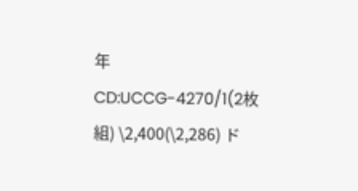年
CD:UCCG-4270/1(2枚組) \2,400(\2,286) ド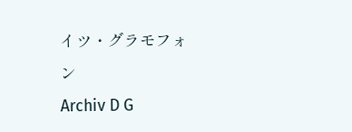イツ・グラモフォン
Archiv D G